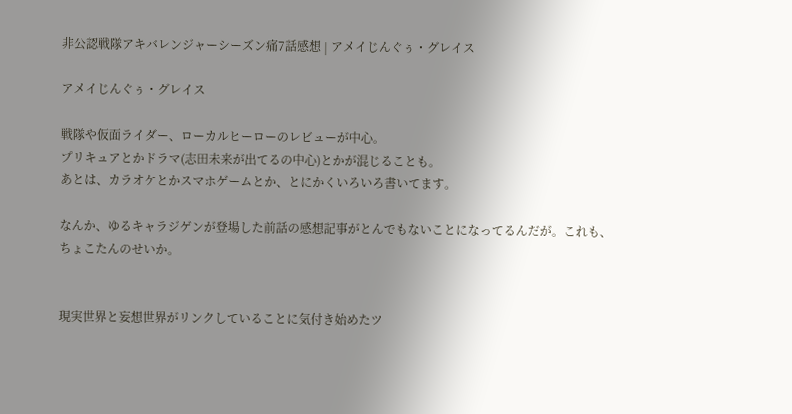非公認戦隊アキバレンジャーシーズン痛7話感想 | アメイじんぐぅ・グレイス

アメイじんぐぅ・グレイス

戦隊や仮面ライダー、ローカルヒーローのレビューが中心。
プリキュアとかドラマ(志田未来が出てるの中心)とかが混じることも。
あとは、カラオケとかスマホゲームとか、とにかくいろいろ書いてます。

なんか、ゆるキャラジゲンが登場した前話の感想記事がとんでもないことになってるんだが。これも、ちょこたんのせいか。


現実世界と妄想世界がリンクしていることに気付き始めたツ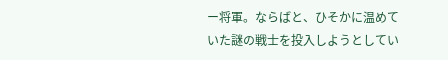ー将軍。ならばと、ひそかに温めていた謎の戦士を投入しようとしてい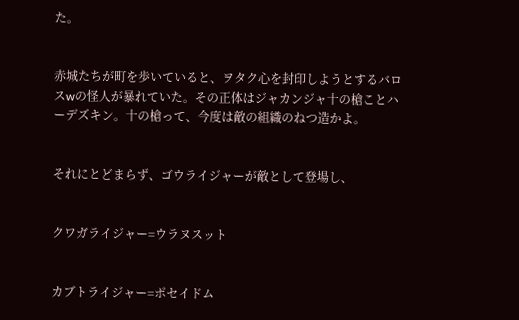た。


赤城たちが町を歩いていると、ヲタク心を封印しようとするバロスwの怪人が暴れていた。その正体はジャカンジャ十の槍ことハーデズキン。十の槍って、今度は敵の組織のねつ造かよ。


それにとどまらず、ゴウライジャーが敵として登場し、


クワガライジャー=ウラヌスット


カブトライジャー=ポセイドム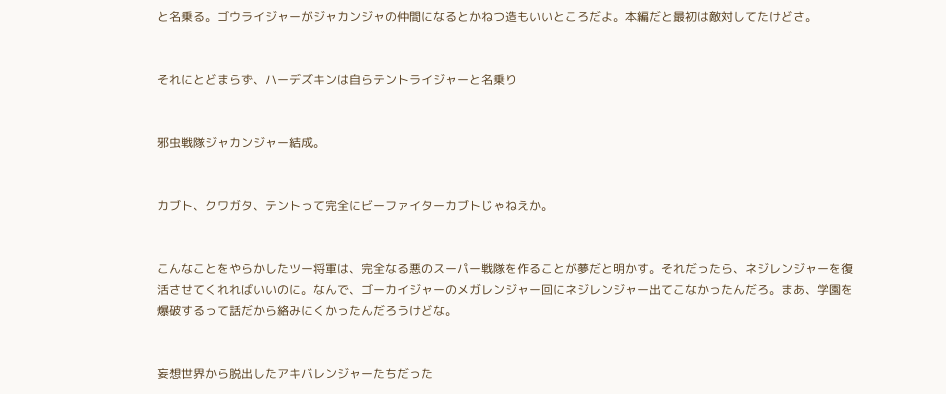と名乗る。ゴウライジャーがジャカンジャの仲間になるとかねつ造もいいところだよ。本編だと最初は敵対してたけどさ。


それにとどまらず、ハーデズキンは自らテントライジャーと名乗り


邪虫戦隊ジャカンジャー結成。


カブト、クワガタ、テントって完全にビーファイターカブトじゃねえか。


こんなことをやらかしたツー将軍は、完全なる悪のスーパー戦隊を作ることが夢だと明かす。それだったら、ネジレンジャーを復活させてくれればいいのに。なんで、ゴーカイジャーのメガレンジャー回にネジレンジャー出てこなかったんだろ。まあ、学園を爆破するって話だから絡みにくかったんだろうけどな。


妄想世界から脱出したアキバレンジャーたちだった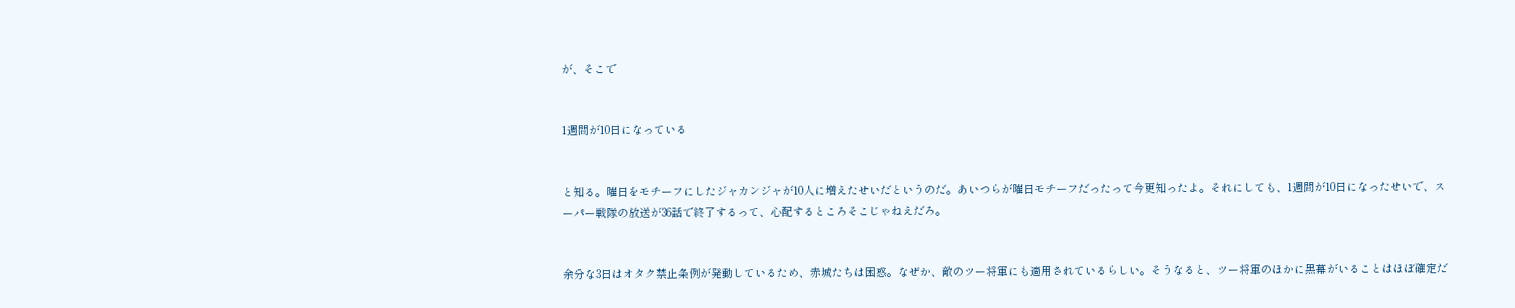が、そこで


1週間が10日になっている


と知る。曜日をモチーフにしたジャカンジャが10人に増えたせいだというのだ。あいつらが曜日モチーフだったって今更知ったよ。それにしても、1週間が10日になったせいで、スーパー戦隊の放送が36話で終了するって、心配するところそこじゃねえだろ。


余分な3日はオタク禁止条例が発動しているため、赤城たちは困惑。なぜか、敵のツー将軍にも適用されているらしい。そうなると、ツー将軍のほかに黒幕がいることはほぼ確定だ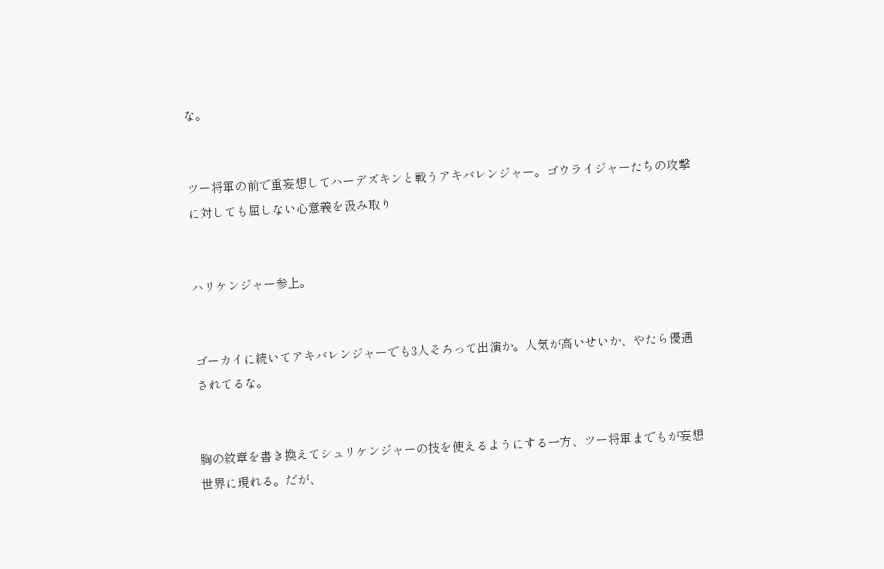な。


ツー将軍の前で重妄想してハーデズキンと戦うアキバレンジャー。ゴウライジャーたちの攻撃に対しても屈しない心意義を汲み取り


ハリケンジャー参上。


ゴーカイに続いてアキバレンジャーでも3人そろって出演か。人気が高いせいか、やたら優遇されてるな。


胸の紋章を書き換えてシュリケンジャーの技を使えるようにする一方、ツー将軍までもが妄想世界に現れる。だが、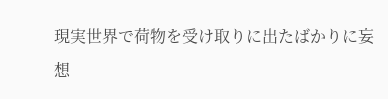現実世界で荷物を受け取りに出たばかりに妄想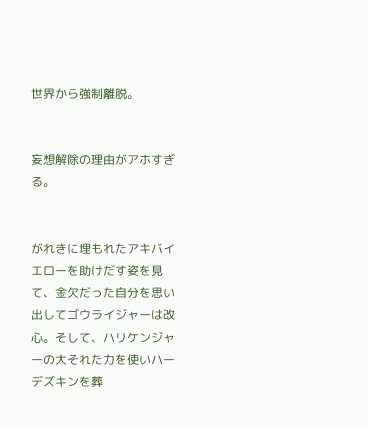世界から強制離脱。


妄想解除の理由がアホすぎる。


がれきに埋もれたアキバイエローを助けだす姿を見て、金欠だった自分を思い出してゴウライジャーは改心。そして、ハリケンジャーの大それた力を使いハーデズキンを葬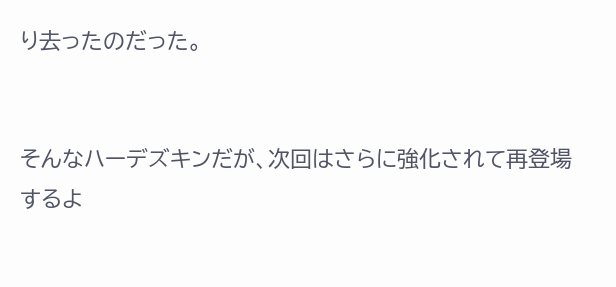り去ったのだった。


そんなハーデズキンだが、次回はさらに強化されて再登場するよ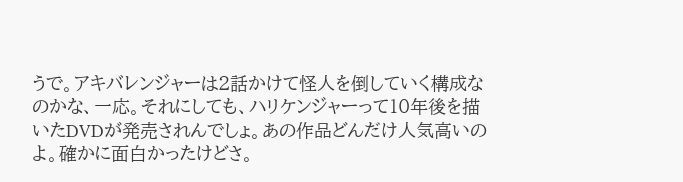うで。アキバレンジャーは2話かけて怪人を倒していく構成なのかな、一応。それにしても、ハリケンジャーって10年後を描いたDVDが発売されんでしょ。あの作品どんだけ人気高いのよ。確かに面白かったけどさ。